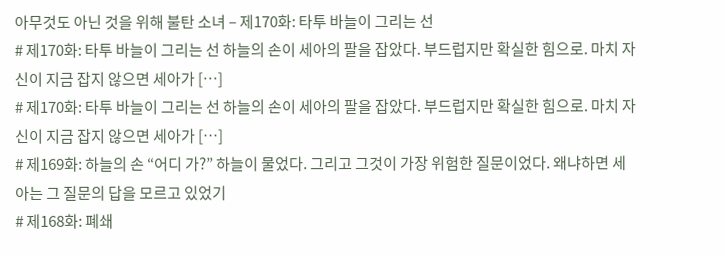아무것도 아닌 것을 위해 불탄 소녀 – 제170화: 타투 바늘이 그리는 선
# 제170화: 타투 바늘이 그리는 선 하늘의 손이 세아의 팔을 잡았다. 부드럽지만 확실한 힘으로. 마치 자신이 지금 잡지 않으면 세아가 […]
# 제170화: 타투 바늘이 그리는 선 하늘의 손이 세아의 팔을 잡았다. 부드럽지만 확실한 힘으로. 마치 자신이 지금 잡지 않으면 세아가 […]
# 제169화: 하늘의 손 “어디 가?” 하늘이 물었다. 그리고 그것이 가장 위험한 질문이었다. 왜냐하면 세아는 그 질문의 답을 모르고 있었기
# 제168화: 폐쇄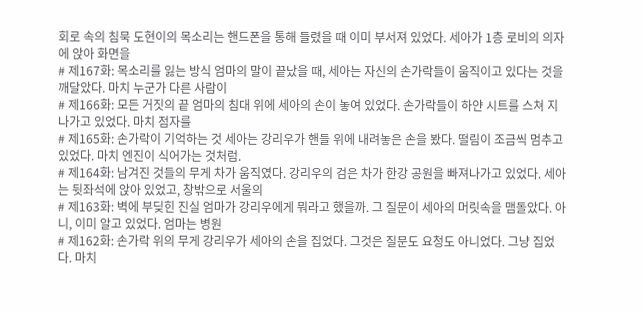회로 속의 침묵 도현이의 목소리는 핸드폰을 통해 들렸을 때 이미 부서져 있었다. 세아가 1층 로비의 의자에 앉아 화면을
# 제167화: 목소리를 잃는 방식 엄마의 말이 끝났을 때, 세아는 자신의 손가락들이 움직이고 있다는 것을 깨달았다. 마치 누군가 다른 사람이
# 제166화: 모든 거짓의 끝 엄마의 침대 위에 세아의 손이 놓여 있었다. 손가락들이 하얀 시트를 스쳐 지나가고 있었다. 마치 점자를
# 제165화: 손가락이 기억하는 것 세아는 강리우가 핸들 위에 내려놓은 손을 봤다. 떨림이 조금씩 멈추고 있었다. 마치 엔진이 식어가는 것처럼.
# 제164화: 남겨진 것들의 무게 차가 움직였다. 강리우의 검은 차가 한강 공원을 빠져나가고 있었다. 세아는 뒷좌석에 앉아 있었고, 창밖으로 서울의
# 제163화: 벽에 부딪힌 진실 엄마가 강리우에게 뭐라고 했을까. 그 질문이 세아의 머릿속을 맴돌았다. 아니, 이미 알고 있었다. 엄마는 병원
# 제162화: 손가락 위의 무게 강리우가 세아의 손을 집었다. 그것은 질문도 요청도 아니었다. 그냥 집었다. 마치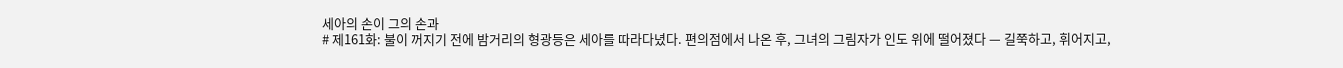세아의 손이 그의 손과
# 제161화: 불이 꺼지기 전에 밤거리의 형광등은 세아를 따라다녔다. 편의점에서 나온 후, 그녀의 그림자가 인도 위에 떨어졌다 — 길쭉하고, 휘어지고,